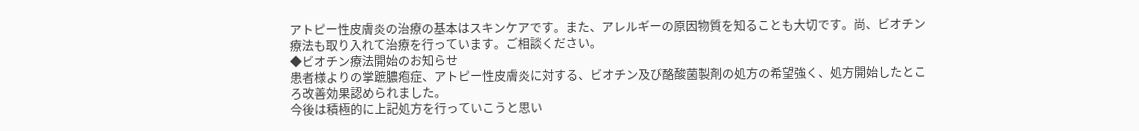アトピー性皮膚炎の治療の基本はスキンケアです。また、アレルギーの原因物質を知ることも大切です。尚、ビオチン療法も取り入れて治療を行っています。ご相談ください。
◆ビオチン療法開始のお知らせ
患者様よりの掌蹠膿疱症、アトピー性皮膚炎に対する、ビオチン及び酪酸菌製剤の処方の希望強く、処方開始したところ改善効果認められました。
今後は積極的に上記処方を行っていこうと思い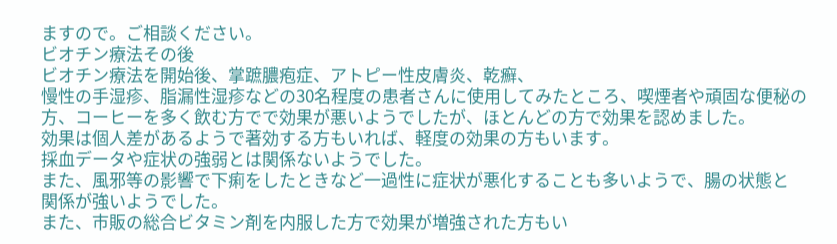ますので。ご相談ください。
ビオチン療法その後
ビオチン療法を開始後、掌蹠膿疱症、アトピー性皮膚炎、乾癬、
慢性の手湿疹、脂漏性湿疹などの30名程度の患者さんに使用してみたところ、喫煙者や頑固な便秘の
方、コーヒーを多く飲む方でで効果が悪いようでしたが、ほとんどの方で効果を認めました。
効果は個人差があるようで著効する方もいれば、軽度の効果の方もいます。
採血データや症状の強弱とは関係ないようでした。
また、風邪等の影響で下痢をしたときなど一過性に症状が悪化することも多いようで、腸の状態と
関係が強いようでした。
また、市販の総合ビタミン剤を内服した方で効果が増強された方もい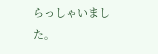らっしゃいました。